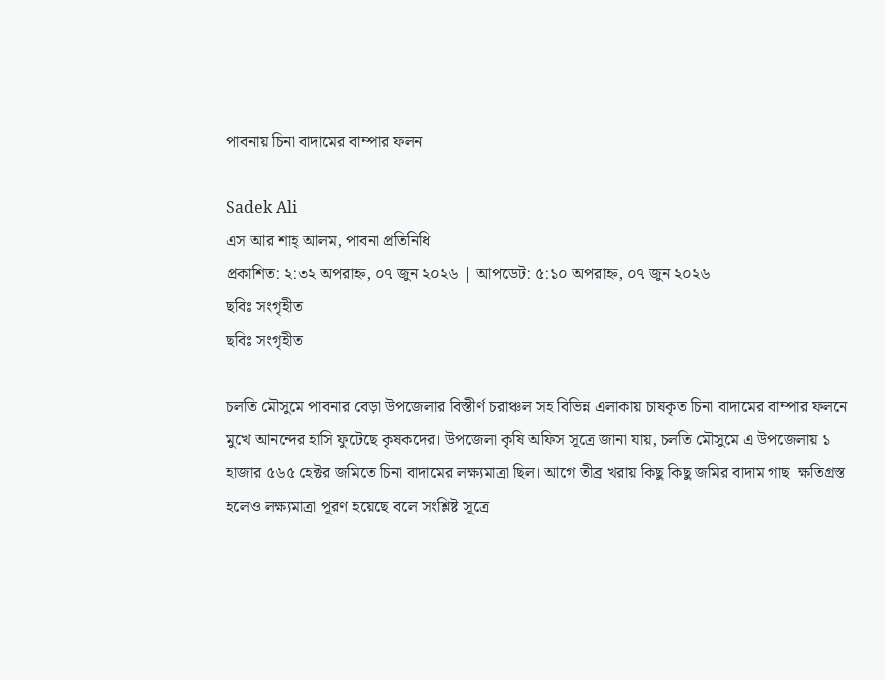পাবনায় চিনা বাদামের বাম্পার ফলন

Sadek Ali
এস আর শাহ্ আলম, পাবনা প্রতিনিধি
প্রকাশিত: ২:৩২ অপরাহ্ন, ০৭ জুন ২০২৬ | আপডেট: ৫:১০ অপরাহ্ন, ০৭ জুন ২০২৬
ছবিঃ সংগৃহীত
ছবিঃ সংগৃহীত

চলতি মৌসুমে পাবনার বেড়া উপজেলার বিস্তীর্ণ চরাঞ্চল সহ বিভিন্ন এলাকায় চাষকৃত চিনা বাদামের বাম্পার ফলনে মুখে আনন্দের হাসি ফুটেছে কৃষকদের। উপজেলা কৃষি অফিস সূত্রে জানা যায়, চলতি মৌসুমে এ উপজেলায় ১ হাজার ৫৬৫ হেক্টর জমিতে চিনা বাদামের লক্ষ্যমাত্রা ছিল। আগে তীব্র খরায় কিছু কিছু জমির বাদাম গাছ  ক্ষতিগ্রস্ত হলেও লক্ষ্যমাত্রা পূরণ হয়েছে বলে সংশ্লিষ্ট সূত্রে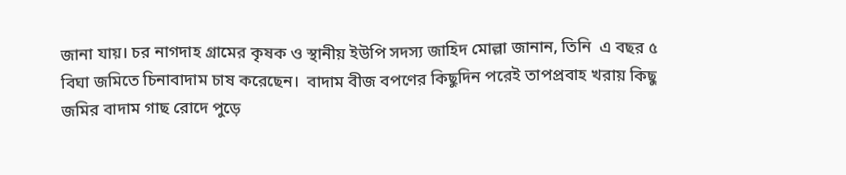জানা যায়। চর নাগদাহ গ্রামের কৃষক ও স্থানীয় ইউপি সদস্য জাহিদ মোল্লা জানান, তিনি  এ বছর ৫ বিঘা জমিতে চিনাবাদাম চাষ করেছেন।  বাদাম বীজ বপণের কিছুদিন পরেই তাপপ্রবাহ খরায় কিছু জমির বাদাম গাছ রোদে পুড়ে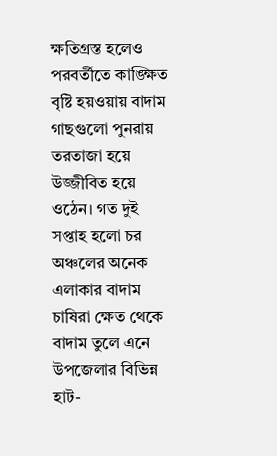ক্ষতিগ্রস্ত হলেও পরবর্তীতে কাঙ্ক্ষিত বৃষ্টি হয়ওয়ায় বাদাম গাছগুলো পুনরায়  তরতাজা হয়ে উজ্জীবিত হয়ে ওঠেন। গত দুই সপ্তাহ হলো চর অঞ্চলের অনেক এলাকার বাদাম চাষিরা ক্ষেত থেকে বাদাম তুলে এনে উপজেলার বিভিন্ন হাট-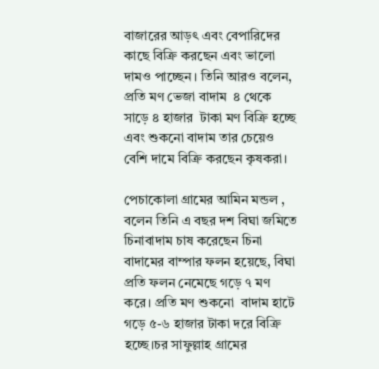বাজারের আড়ৎ এবং বেপারিদের কাছে বিক্রি করছেন এবং ভালো দামও পাচ্ছেন। তিনি আরও বলেন,  প্রতি মণ ভেজা বাদাম  ৪ থেকে সাড়ে ৪ হাজার  টাকা মণ বিক্রি হচ্ছে এবং শুকনো বাদাম তার চেয়েও বেশি দামে বিক্রি করছেন কৃষকরা।

পেচাকোলা গ্রামের আমিন মন্ডল , বলেন তিনি এ বছর দশ বিঘা জমিতে চিনাবাদাম চাষ করেছেন চিনা বাদামের বাম্পার ফলন হয়েছে, বিঘা প্রতি ফলন নেমেছে গড়ে ৭ মণ করে। প্রতি মণ শুকনো  বাদাম হাটে গড়ে ৫-৬ হাজার টাকা দরে বিক্রি হচ্ছে।চর সাফুল্লাহ গ্রামের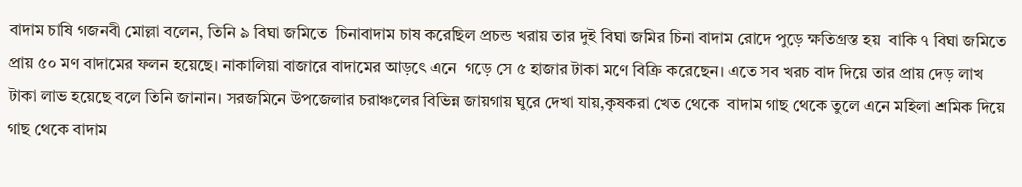বাদাম চাষি গজনবী মোল্লা বলেন, তিনি ৯ বিঘা জমিতে  চিনাবাদাম চাষ করেছিল প্রচন্ড খরায় তার দুই বিঘা জমির চিনা বাদাম রোদে পুড়ে ক্ষতিগ্রস্ত হয়  বাকি ৭ বিঘা জমিতে প্রায় ৫০ মণ বাদামের ফলন হয়েছে। নাকালিয়া বাজারে বাদামের আড়ৎে এনে  গড়ে সে ৫ হাজার টাকা মণে বিক্রি করেছেন। এতে সব খরচ বাদ দিয়ে তার প্রায় দেড় লাখ টাকা লাভ হয়েছে বলে তিনি জানান। সরজমিনে উপজেলার চরাঞ্চলের বিভিন্ন জায়গায় ঘুরে দেখা যায়,কৃষকরা খেত থেকে  বাদাম গাছ থেকে তুলে এনে মহিলা শ্রমিক দিয়ে গাছ থেকে বাদাম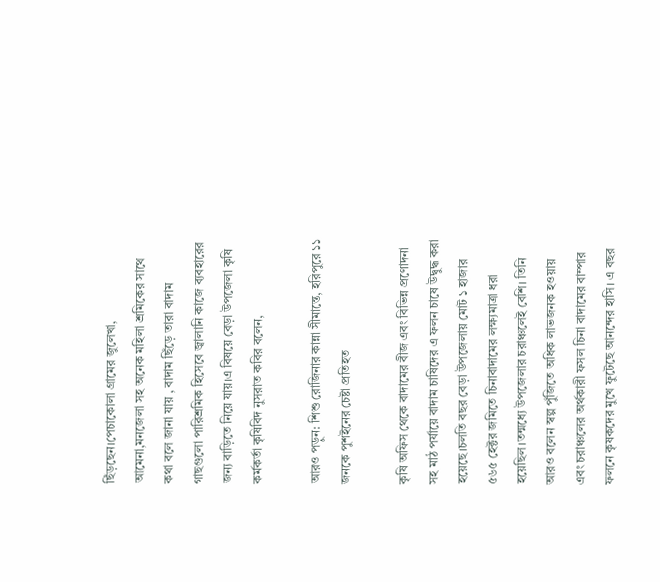ছিঁড়ছেন।পেচাকোলা গ্রামের জুলেখা,  আমেনা,মনজেলা সহ অনেক মহিলা শ্রমিকের সাথে কথা বলে জানা যায় , বাদাম ছিঁড়ে তারা বাদাম গাছগুলো পারিশ্রমিক হিসেবে জ্বালানি কাজে ব্যবহারের জন্য বাড়িতে নিয়ে যায়।এ বিষয়ে বেড়া উপজেলা কৃষি কর্মকর্তা কৃষিবিদ নুসরাত কবির বলেন,

আরও পড়ুন: শিশু রোজিনার কান্না সীমান্তে, হরিপুরে ১১ জনকে পুশইনের চেষ্টা প্রতিহত

কৃষি অফিস থেকে বাদামের বীজ এবং বিভিন্ন প্রণোদনা সহ মাঠ পর্যায়ে বাদাম চাষিদের এ ফলন চাষে উদ্বুদ্ধ করা হয়েছে।চলতি বছর বেড়া উপজেলায় মোট ১ হাজার ৫৬৫ হেক্টর জমিতে চিনাবাদামের লক্ষ্যমাত্রা ধরা হয়েছিল।তন্মধ্যে উপজেলার চরাঞ্চলেই বেশি। তিনি আরও বলেন স্বল্প পুঁজিতে অধিক লাভজনক হওয়ায় এবং চরাঞ্চলের অর্থকারী ফসল চিনা বাদামের বাম্পার ফলনে কৃষকদের মুখে ফুটেছে আনন্দের হাসি। এ বছর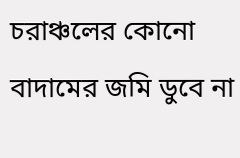চরাঞ্চলের কোনো বাদামের জমি ডুবে না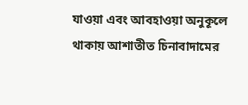যাওয়া এবং আবহাওয়া অনুকূলে থাকায় আশাতীত চিনাবাদামের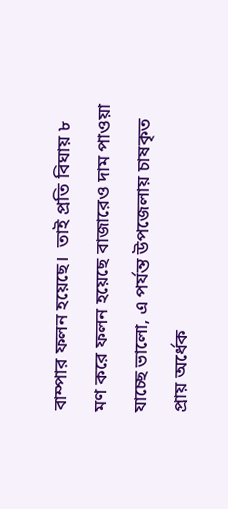বাম্পার ফলন হয়েছে।  তাই প্রতি বিঘায় ৮ মণ করে ফলন হয়েছে বাজারেও দাম পাওয়া  যাচ্ছে ভালো, এ পর্যন্ত উপজেলায় চাষকৃত  প্রায় অর্ধেক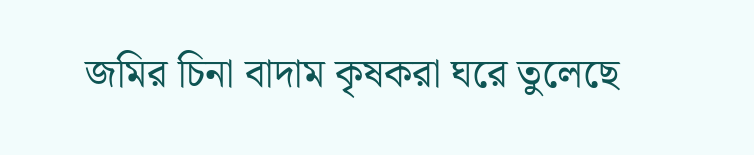জমির চিনা বাদাম কৃষকরা ঘরে তুলেছে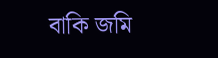বাকি জমি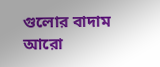গুলোর বাদাম আরো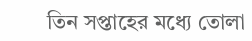তিন সপ্তাহের মধ্যে তোলা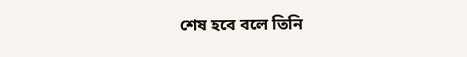শেষ হবে বলে তিনি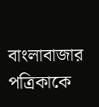বাংলাবাজার পত্রিকাকে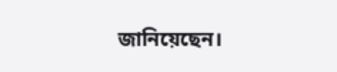জানিয়েছেন।